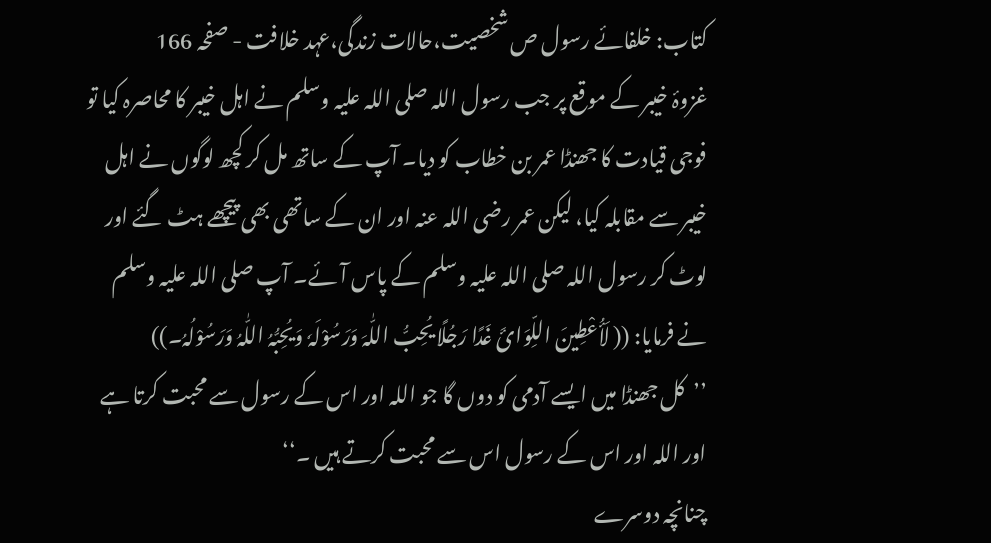کتاب: خلفائے رسول ص شخصیت،حالات زندگی،عہد خلافت - صفحہ 166
غزوۂ خیبر کے موقع پر جب رسول اللہ صلی اللہ علیہ وسلم نے اہل خیبر کا محاصرہ کیا تو فوجی قیادت کا جھنڈا عمر بن خطاب کو دیا۔ آپ کے ساتھ مل کر کچھ لوگوں نے اہل خیبر سے مقابلہ کیا، لیکن عمر رضی اللہ عنہ اور ان کے ساتھی بھی پیچھے ہٹ گئے اور لوٹ کر رسول اللہ صلی اللہ علیہ وسلم کے پاس آئے۔ آپ صلی اللہ علیہ وسلم نے فرمایا: (( لَأُعْطِینَ اللِّوَائَ غَدًا رَجُلًا یُحِبُّ اللّٰہَ وَرَسُوْلَہٗ وَیُحِبُّہُ اللّٰہُ وَرَسُوْلُہُ۔))
’’کل جھنڈا میں ایسے آدمی کو دوں گا جو اللہ اور اس کے رسول سے محبت کرتا ہے اور اللہ اور اس کے رسول اس سے محبت کرتے ہیں ۔‘‘
چنانچہ دوسرے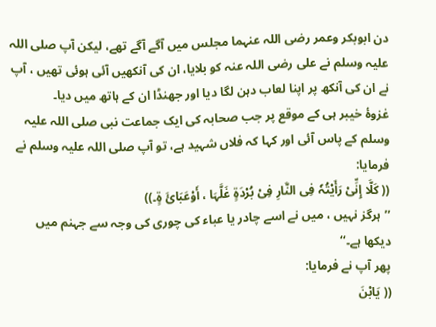دن ابوبکر وعمر رضی اللہ عنہما مجلس میں آگے آگے تھے، لیکن آپ صلی اللہ علیہ وسلم نے علی رضی اللہ عنہ کو بلایا، ان کی آنکھیں آئی ہوئی تھیں ، آپ نے ان کی آنکھ پر اپنا لعاب دہن لگا دیا اور جھنڈا ان کے ہاتھ میں دیا۔
غزوۂ خیبر ہی کے موقع پر جب صحابہ کی ایک جماعت نبی صلی اللہ علیہ وسلم کے پاس آئی اور کہا کہ فلاں شہید ہے، تو آپ صلی اللہ علیہ وسلم نے فرمایا:
(( کَلَّا إِنِّیْ رَأَیْتُہٗ فِی النَّارِ فِیْ بُرْدَۃٍ غَلَّہَا ، أَوْعَبَائَ ۃٍ۔))
’’ہرگز نہیں ، میں نے اسے چادر یا عباء کی چوری کی وجہ سے جہنم میں دیکھا ہے۔‘‘
پھر آپ نے فرمایا:
(( یَابْنَ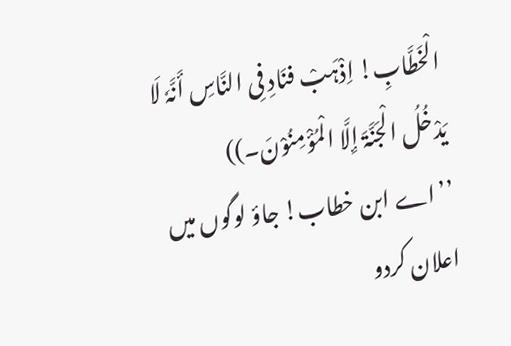الْخَطَّابِ! اِذْہَبْ فنَادِ فِی النَّاسِ أَنَّہٗ لَا یَدْخُلُ الْجَنَّۃَ إِلَّا الْمُؤْمِنُوْنَ۔))
’’اے ابن خطاب! جاؤ لوگوں میں اعلان کردو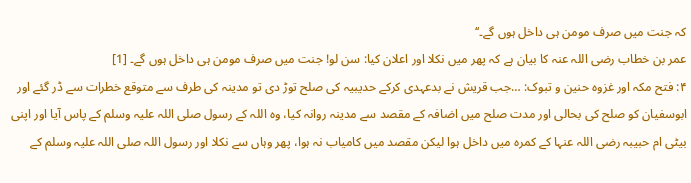کہ جنت میں صرف مومن ہی داخل ہوں گے۔‘‘
عمر بن خطاب رضی اللہ عنہ کا بیان ہے کہ پھر میں نکلا اور اعلان کیا: سن لو! جنت میں صرف مومن ہی داخل ہوں گے۔ [1]
۴: فتح مکہ اور غزوہ حنین و تبوک: …جب قریش نے بدعہدی کرکے حدیبیہ کی صلح توڑ دی تو مدینہ کی طرف سے متوقع خطرات سے ڈر گئے اور ابوسفیان کو صلح کی بحالی اور مدت صلح میں اضافہ کے مقصد سے مدینہ روانہ کیا، وہ اللہ کے رسول صلی اللہ علیہ وسلم کے پاس آیا اور اپنی بیٹی ام حبیبہ رضی اللہ عنہا کے کمرہ میں داخل ہوا لیکن مقصد میں کامیاب نہ ہوا، پھر وہاں سے نکلا اور رسول اللہ صلی اللہ علیہ وسلم کے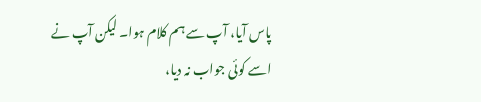پاس آیا، آپ سے ہم کلام ہوا۔ لیکن آپ نے اسے کوئی جواب نہ دیا،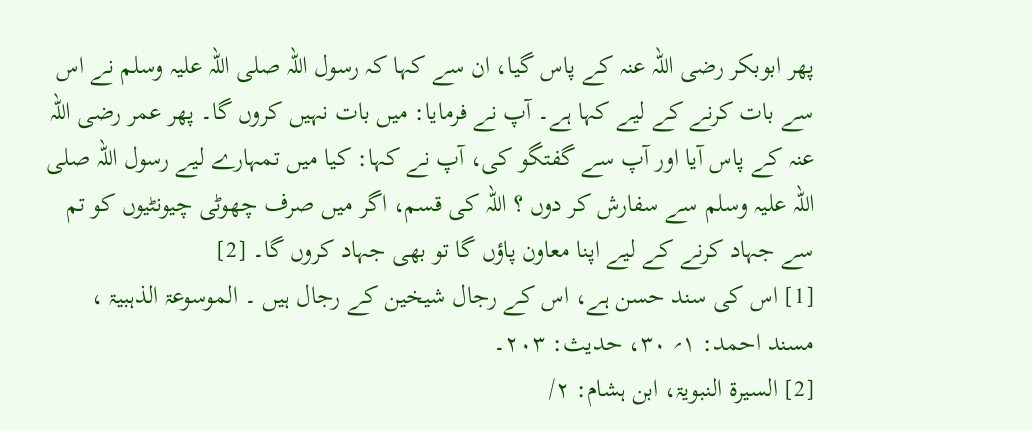پھر ابوبکر رضی اللہ عنہ کے پاس گیا، ان سے کہا کہ رسول اللہ صلی اللہ علیہ وسلم نے اس سے بات کرنے کے لیے کہا ہے۔ آپ نے فرمایا: میں بات نہیں کروں گا۔ پھر عمر رضی اللہ عنہ کے پاس آیا اور آپ سے گفتگو کی، آپ نے کہا: کیا میں تمہارے لیے رسول اللہ صلی اللہ علیہ وسلم سے سفارش کر دوں ؟ اللہ کی قسم، اگر میں صرف چھوٹی چیونٹیوں کو تم سے جہاد کرنے کے لیے اپنا معاون پاؤں گا تو بھی جہاد کروں گا۔ [2]
[1] اس کی سند حسن ہے، اس کے رجال شیخین کے رجال ہیں ۔ الموسوعۃ الذہبیۃ ، مسند احمد: ۱؍ ۳۰، حدیث: ۲۰۳۔
[2] السیرۃ النبویۃ، ابن ہشام: ۲/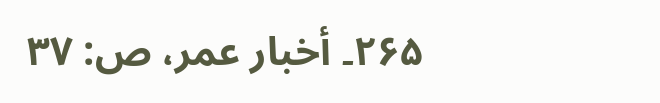۲۶۵۔ أخبار عمر، ص: ۳۷